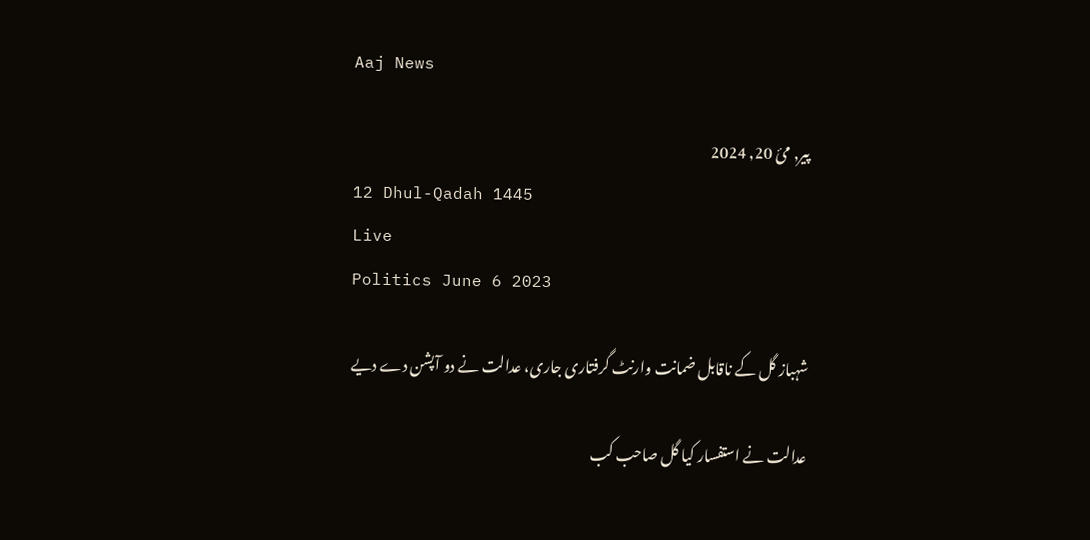Aaj News

پیر, مئ 20, 2024
12 Dhul-Qadah 1445
Live
Politics June 6 2023

شہباز گل کے ناقابل ضمانت وارنٹ گرفتاری جاری، عدالت نے دو آپشن دے دیے

عدالت نے استفسار کیا گل صاحب کب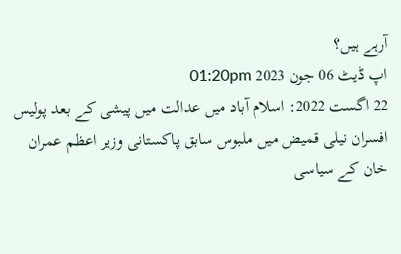آرہے ہیں؟
اپ ڈیٹ 06 جون 2023 01:20pm
22 اگست 2022: اسلام آباد میں عدالت میں پیشی کے بعد پولیس افسران نیلی قمیض میں ملبوس سابق پاکستانی وزیر اعظم عمران خان کے سیاسی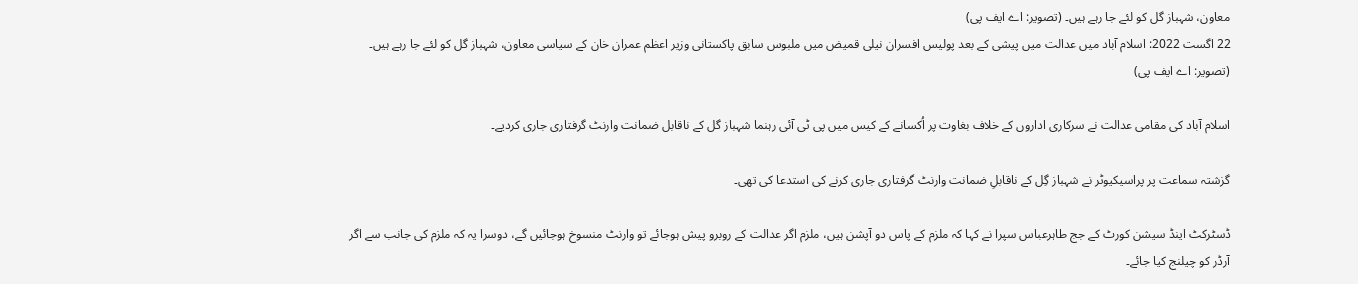معاون، شہباز گل کو لئے جا رہے ہیں۔ (تصویر: اے ایف پی)
22 اگست 2022: اسلام آباد میں عدالت میں پیشی کے بعد پولیس افسران نیلی قمیض میں ملبوس سابق پاکستانی وزیر اعظم عمران خان کے سیاسی معاون، شہباز گل کو لئے جا رہے ہیں۔ (تصویر: اے ایف پی)

اسلام آباد کی مقامی عدالت نے سرکاری اداروں کے خلاف بغاوت پر اُکسانے کے کیس میں پی ٹی آئی رہنما شہباز گل کے ناقابل ضمانت وارنٹ گرفتاری جاری کردیے۔

گزشتہ سماعت پر پراسیکیوٹر نے شہباز گِل کے ناقابلِ ضمانت وارنٹ گرفتاری جاری کرنے کی استدعا کی تھی۔

ڈسٹرکٹ اینڈ سیشن کورٹ کے جج طاہرعباس سپرا نے کہا کہ ملزم کے پاس دو آپشن ہیں، ملزم اگر عدالت کے روبرو پیش ہوجائے تو وارنٹ منسوخ ہوجائیں گے، دوسرا یہ کہ ملزم کی جانب سے اگر آرڈر کو چیلنج کیا جائے۔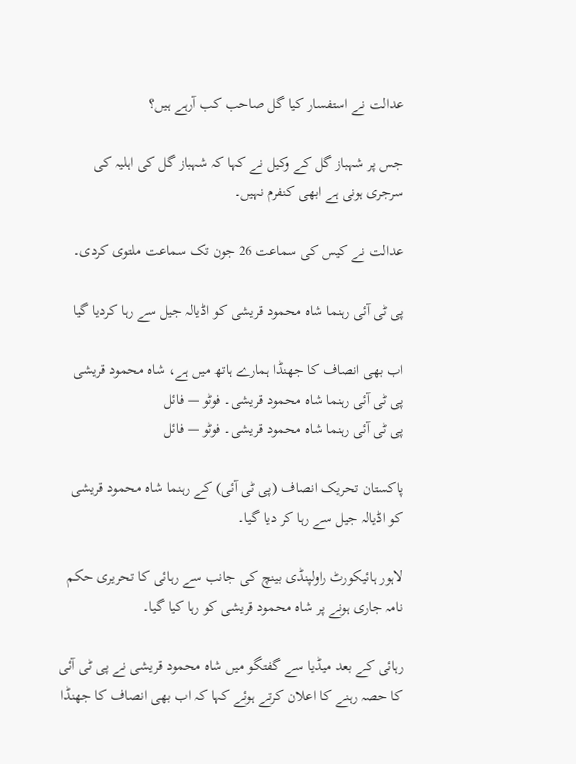عدالت نے استفسار کیا گل صاحب کب آرہے ہیں؟

جس پر شہباز گل کے وکیل نے کہا کہ شہباز گل کی اہلیہ کی سرجری ہونی ہے ابھی کنفرم نہیں۔

عدالت نے کیس کی سماعت 26 جون تک سماعت ملتوی کردی۔

پی ٹی آئی رہنما شاہ محمود قریشی کو اڈیالہ جیل سے رہا کردیا گیا

اب بھی انصاف کا جھنڈا ہمارے ہاتھ میں ہے، شاہ محمود قریشی
پی ٹی آئی رہنما شاہ محمود قریشی۔ فوٹو — فائل
پی ٹی آئی رہنما شاہ محمود قریشی۔ فوٹو — فائل

پاکستان تحریک انصاف (پی ٹی آئی) کے رہنما شاہ محمود قریشی کو اڈیالہ جیل سے رہا کر دیا گیا۔

لاہور ہائیکورٹ راولپنڈی بینچ کی جانب سے رہائی کا تحریری حکم نامہ جاری ہونے پر شاہ محمود قریشی کو رہا کیا گیا۔

رہائی کے بعد میڈیا سے گفتگو میں شاہ محمود قریشی نے پی ٹی آئی کا حصہ رہنے کا اعلان کرتے ہوئے کہا کہ اب بھی انصاف کا جھنڈا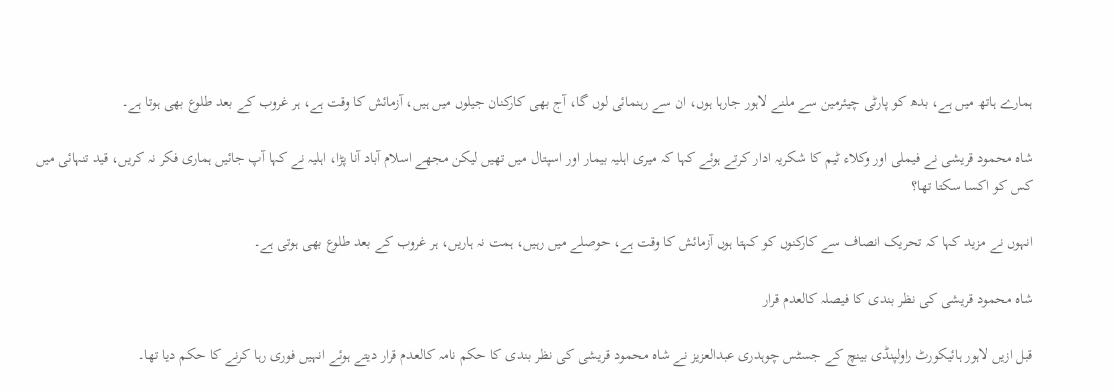ہمارے ہاتھ میں ہے، بدھ کو پارٹی چیئرمین سے ملنے لاہور جارہا ہوں، ان سے رہنمائی لوں گا، آج بھی کارکنان جیلوں میں ہیں، آزمائش کا وقت ہے، ہر غروب کے بعد طلوع بھی ہوتا ہے۔

شاہ محمود قریشی نے فیملی اور وکلاء ٹیم کا شکریہ ادار کرتے ہوئے کہا کہ میری اہلیہ بیمار اور اسپتال میں تھیں لیکن مجھے اسلام آباد آنا پڑا، اہلیہ نے کہا آپ جائیں ہماری فکر نہ کریں، قید تنہائی میں کس کو اکسا سکتا تھا؟

انہوں نے مزید کہا کہ تحریک انصاف سے کارکنوں کو کہتا ہوں آزمائش کا وقت ہے، حوصلے میں رہیں، ہمت نہ ہاریں، ہر غروب کے بعد طلوع بھی ہوتی ہے۔

شاہ محمود قریشی کی نظر بندی کا فیصلہ کالعدم قرار

قبل ازیں لاہور ہائیکورٹ راولپنڈی بینچ کے جسٹس چوہدری عبدالعزیز نے شاہ محمود قریشی کی نظر بندی کا حکم نامہ کالعدم قرار دیتے ہوئے انہیں فوری رہا کرنے کا حکم دیا تھا۔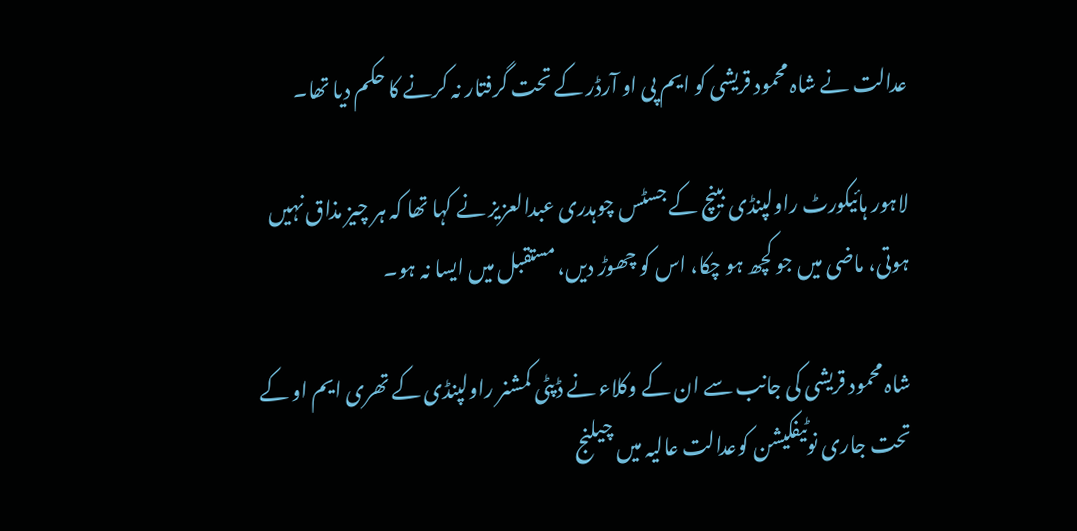عدالت نے شاہ محمود قریشی کو ایم پی او آرڈر کے تحت گرفتار نہ کرنے کا حکم دیا تھا۔

لاہور ہائیکورٹ راولپنڈی بینچ کے جسٹس چوہدری عبدالعزیز نے کہا تھا کہ ہر چیز مذاق نہیں ہوتی، ماضی میں جو کچھ ہو چکا، اس کو چھوڑ دیں، مستقبل میں ایسا نہ ہو۔

شاہ محمود قریشی کی جانب سے ان کے وکلاء نے ڈپٹی کمشنر راولپنڈی کے تھری ایم او کے تحت جاری نوٹیفکیشن کوعدالت عالیہ میں چیلنج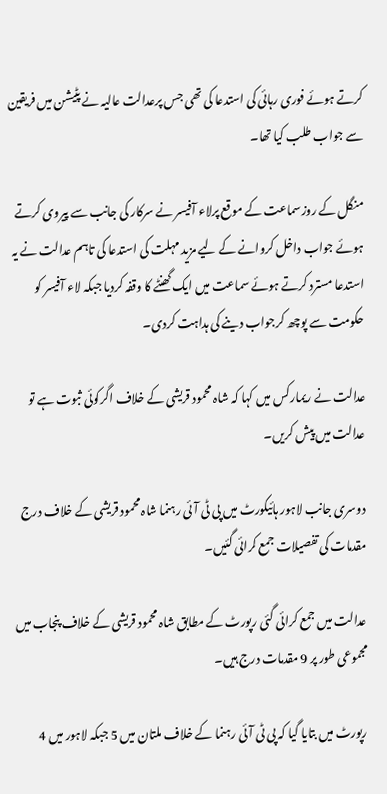کرتے ہوئے فوری رہائی کی استدعا کی تھی جس پرعدالت عالیہ نے پٹیشن میں فریقین سے جواب طلب کیا تھا۔

منگل کے روزسماعت کے موقع پرلاء آفیسر نے سرکار کی جانب سے پیروی کرتے ہوئے جواب داخل کروانے کے لیے مزید مہلت کی استدعا کی تاہم عدالت نے یہ استدعا مسترد کرتے ہوئے سماعت میں ایک گھنٹے کا وقفہ کردیا جبکہ لاء آفیسر کو حکومت سے پوچھ کرجواب دینے کی ہداہت کردی۔

عدالت نے ریمارکس میں کہا کہ شاہ محمود قریشی کے خلاف اگرکوئی ثبوت ہے تو عدالت میں پیش کریں۔

دوسری جانب لاہور ہائیکورٹ میں پی ٹی آئی رہنما شاہ محمود قریشی کے خلاف درج مقدمات کی تفصیلات جمع کرائی گئیں۔

عدالت میں جمع کرائی گئی رپورٹ کے مطابق شاہ محمود قریشی کے خلاف پنجاب میں مجموعی طور پر 9 مقدمات درج ہیں۔

رپورٹ میں بتایا گیا کہ پی ٹی آئی رہنما کے خلاف ملتان میں 5 جبکہ لاہور میں 4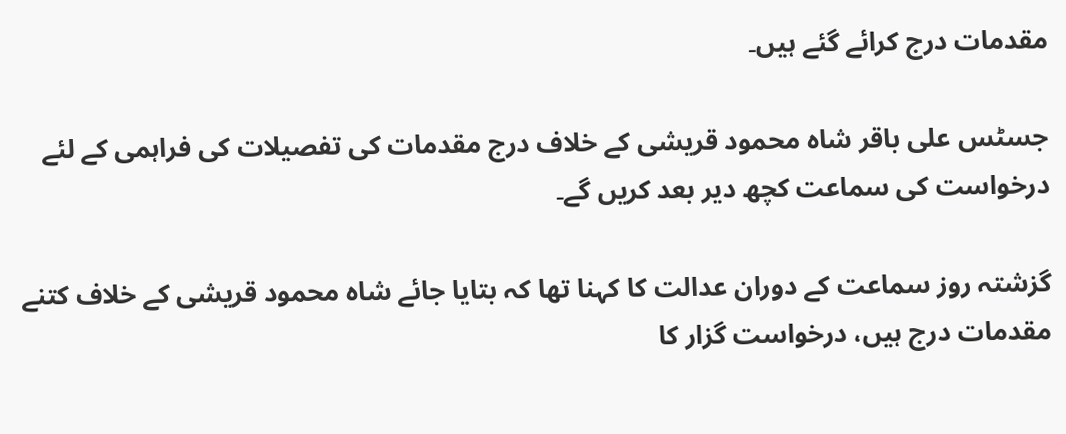مقدمات درج کرائے گئے ہیں۔

جسٹس علی باقر شاہ محمود قریشی کے خلاف درج مقدمات کی تفصیلات کی فراہمی کے لئے درخواست کی سماعت کچھ دیر بعد کریں گے۔

گزشتہ روز سماعت کے دوران عدالت کا کہنا تھا کہ بتایا جائے شاہ محمود قریشی کے خلاف کتنے مقدمات درج ہیں، درخواست گزار کا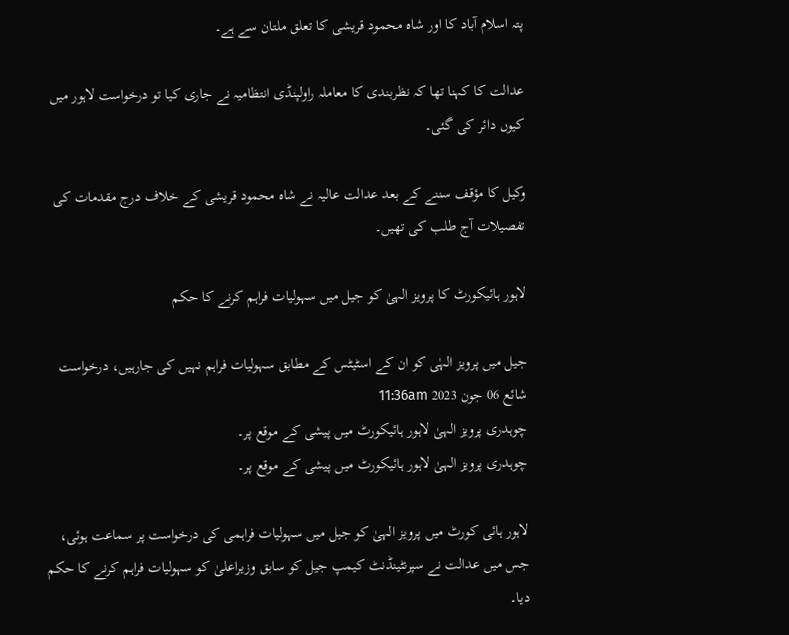پتہ اسلام آباد کا اور شاہ محمود قریشی کا تعلق ملتان سے ہے۔

عدالت کا کہنا تھا کہ نظربندی کا معاملہ راولپنڈی انتظامیہ نے جاری کیا تو درخواست لاہور میں کیوں دائر کی گئی۔

وکیل کا مؤقف سننے کے بعد عدالت عالیہ نے شاہ محمود قریشی کے خلاف درج مقدمات کی تفصیلات آج طلب کی تھیں۔

لاہور ہائیکورٹ کا پرویز الہیٰ کو جیل میں سہولیات فراہم کرنے کا حکم

جیل میں پرویز الہٰی کو ان کے اسٹیٹس کے مطابق سہولیات فراہم نہیں کی جارہیں، درخواست
شائع 06 جون 2023 11:36am
چوہدری پرویز الہیٰ لاہور ہائیکورٹ میں پیشی کے موقع پر۔
چوہدری پرویز الہیٰ لاہور ہائیکورٹ میں پیشی کے موقع پر۔

لاہور ہائی کورٹ میں پرویز الہیٰ کو جیل میں سہولیات فراہمی کی درخواست پر سماعت ہوئی، جس میں عدالت نے سپرنٹینڈنٹ کیمپ جیل کو سابق وزیراعلیٰ کو سہولیات فراہم کرنے کا حکم دیا۔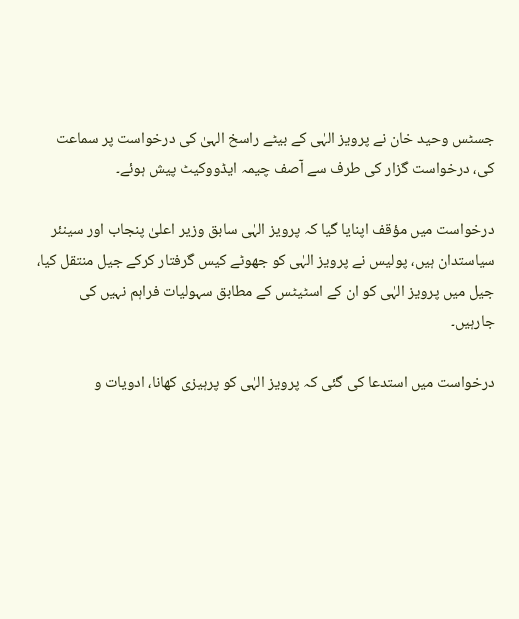جسٹس وحید خان نے پرویز الہٰی کے بیٹے راسخ الہیٰ کی درخواست پر سماعت کی، درخواست گزار کی طرف سے آصف چیمہ ایڈووکیٹ پیش ہوئے۔

درخواست میں مؤقف اپنایا گیا کہ پرویز الہٰی سابق وزیر اعلیٰ پنجاب اور سینئر سیاستدان ہیں، پولیس نے پرویز الہٰی کو جھوٹے کیس گرفتار کرکے جیل منتقل کیا، جیل میں پرویز الہٰی کو ان کے اسٹیٹس کے مطابق سہولیات فراہم نہیں کی جارہیں۔

درخواست میں استدعا کی گئی کہ پرویز الہٰی کو پرہیزی کھانا، ادویات و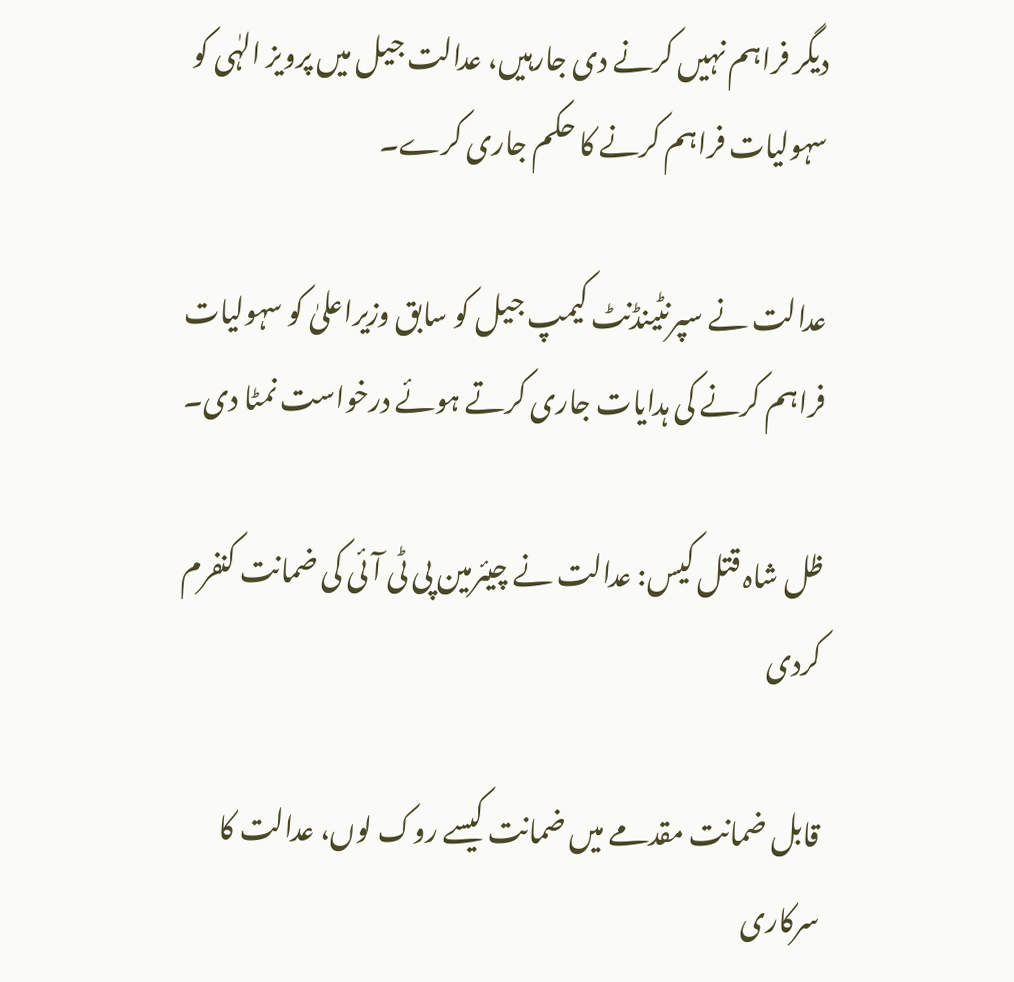دیگر فراہم نہیں کرنے دی جارہیں، عدالت جیل میں پرویز الہٰی کو سہولیات فراہم کرنے کا حکم جاری کرے۔

عدالت نے سپرنٹینڈنٹ کیمپ جیل کو سابق وزیراعلیٰ کو سہولیات فراہم کرنے کی ہدایات جاری کرتے ہوئے درخواست نمٹا دی۔

ظل شاہ قتل کیس: عدالت نے چیئرمین پی ٹی آئی کی ضمانت کنفرم کردی

قابل ضمانت مقدمے میں ضمانت کیسے روک لوں، عدالت کا سرکاری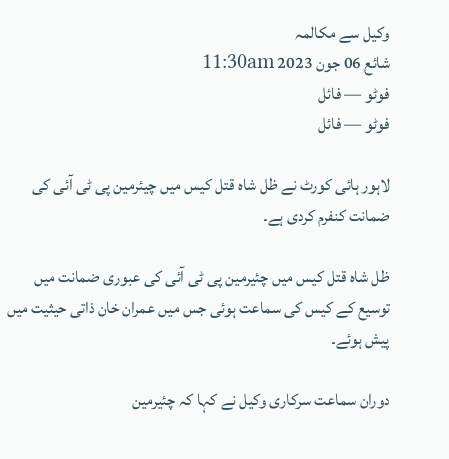وکیل سے مکالمہ
شائع 06 جون 2023 11:30am
فوٹو — فائل
فوٹو — فائل

لاہور ہائی کورٹ نے ظل شاہ قتل کیس میں چیئرمین پی ٹی آئی کی ضمانت کنفرم کردی ہے۔

ظل شاہ قتل کیس میں چئیرمین پی ٹی آئی کی عبوری ضمانت میں توسیع کے کیس کی سماعت ہوئی جس میں عمران خان ذاتی حیثیت میں پیش ہوئے۔

دوران سماعت سرکاری وکیل نے کہا کہ چئیرمین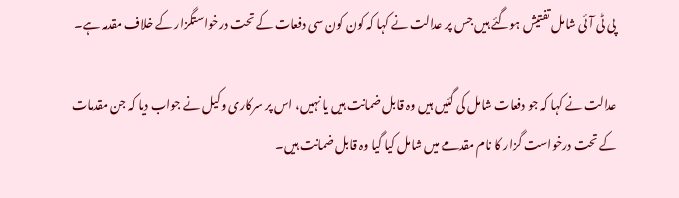پی ٹی آئی شامل تفتیش ہوگئے ہیں جس پر عدالت نے کہا کہ کون کون سی دفعات کے تحت درخواستگزار کے خلاف مقدمہ ہے۔

عدالت نے کہا کہ جو دفعات شامل کی گئیں ہیں وہ قابل ضمانت ہیں یا نہیں، اس پر سرکاری وکیل نے جواب دیا کہ جن مقدمات کے تحت درخواست گزار کا نام مقدمے میں شامل کیا گیا وہ قابل ضمانت ہیں۔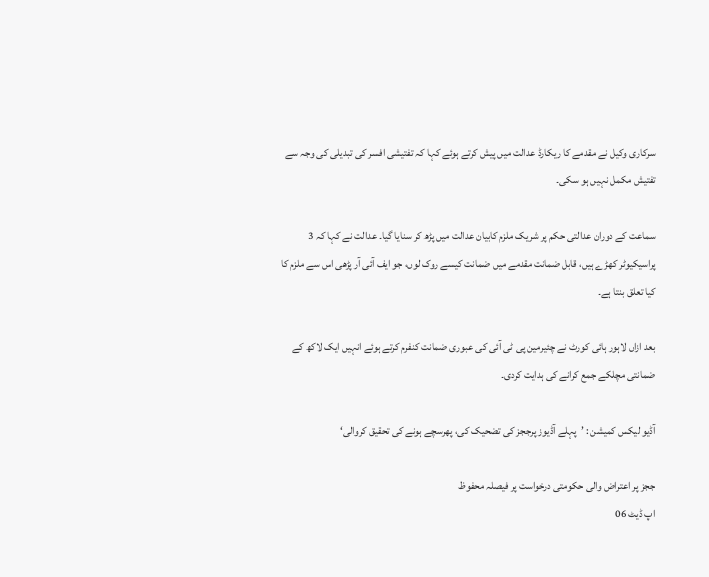سرکاری وکیل نے مقدمے کا ریکارڈ عدالت میں پیش کرتے ہوئے کہا کہ تفتیشی افسر کی تبدیلی کی وجہ سے تفتیش مکمل نہیں ہو سکی۔

سماعت کے دوران عدالتی حکم پر شریک ملزم کابیان عدالت میں پڑھ کر سنایا گیا۔ عدالت نے کہا کہ 3 پراسیکیوٹر کھڑے ہیں، قابل ضمانت مقدمے میں ضمانت کیسے روک لوں، جو ایف آئی آر پڑھی اس سے ملزم کا کیا تعلق بنتا ہے۔

بعد ازاں لاہور ہائی کورٹ نے چئیرمین پی ٹی آئی کی عبوری ضمانت کنفرم کرتے ہوئے انہیں ایک لاکھ کے ضمانتی مچلکے جمع کرانے کی ہدایت کردی۔

آڈیو لیکس کمیشن : ’پہلے آڈیوز پرججز کی تضحیک کی، پھرسچے ہونے کی تحقیق کروالی‘

ججز پر اعتراض والی حکومتی درخواست پر فیصلہ محفوظ
اپ ڈیٹ 06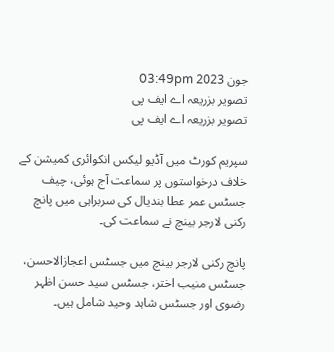جون 2023 03:49pm
تصویر بزریعہ اے ایف پی
تصویر بزریعہ اے ایف پی

سپریم کورٹ میں آڈیو لیکس انکوائری کمیشن کے خلاف درخواستوں پر سماعت آج ہوئی، چیف جسٹس عمر عطا بندیال کی سربراہی میں پانچ رکنی لارجر بینچ نے سماعت کی۔

پانچ رکنی لارجر بینچ میں جسٹس اعجازالاحسن، جسٹس منیب اختر، جسٹس سید حسن اظہر رضوی اور جسٹس شاہد وحید شامل ہیں۔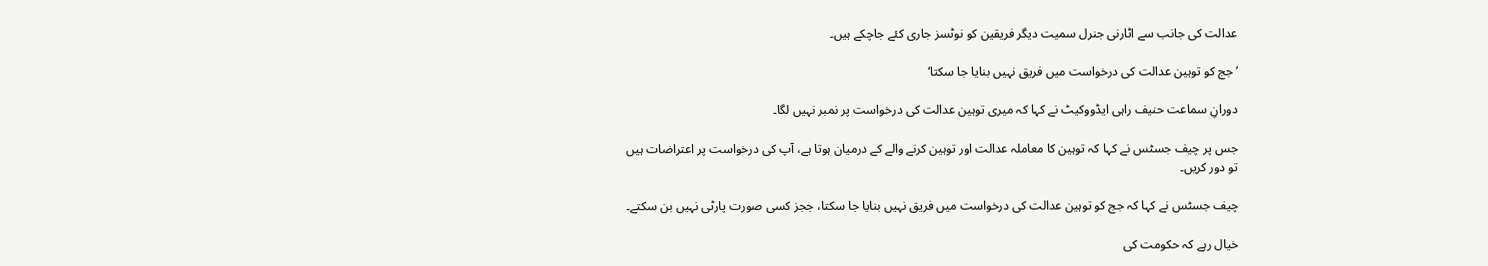عدالت کی جانب سے اٹارنی جنرل سمیت دیگر فریقین کو نوٹسز جاری کئے جاچکے ہیں۔

’جج کو توہین عدالت کی درخواست میں فریق نہیں بنایا جا سکتا‘

دورانِ سماعت حنیف راہی ایڈووکیٹ نے کہا کہ میری توہین عدالت کی درخواست پر نمبر نہیں لگا۔

جس پر چیف جسٹس نے کہا کہ توہین کا معاملہ عدالت اور توہین کرنے والے کے درمیان ہوتا ہے، آپ کی درخواست پر اعتراضات ہیں تو دور کریں۔

چیف جسٹس نے کہا کہ جج کو توہین عدالت کی درخواست میں فریق نہیں بنایا جا سکتا، ججز کسی صورت پارٹی نہیں بن سکتے۔

خیال رہے کہ حکومت کی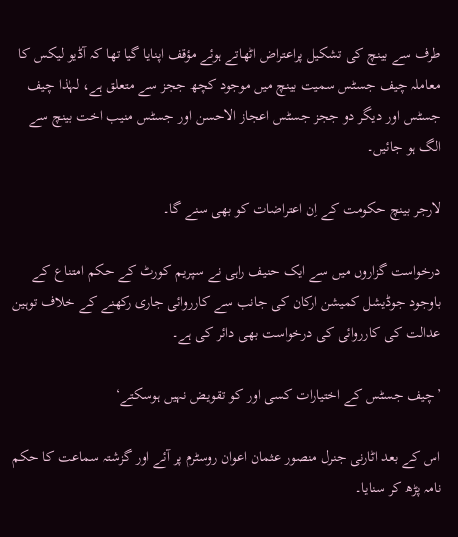طرف سے بینچ کی تشکیل پراعتراض اٹھاتے ہوئے مؤقف اپنایا گیا تھا کہ آڈیو لیکس کا معاملہ چیف جسٹس سمیت بینچ میں موجود کچھ ججز سے متعلق ہے، لہٰذا چیف جسٹس اور دیگر دو ججز جسٹس اعجاز الاحسن اور جسٹس منیب اخت بینچ سے الگ ہو جائیں۔

لارجر بینچ حکومت کے اِن اعتراضات کو بھی سنے گا۔

درخواست گزاروں میں سے ایک حنیف راہی نے سپریم کورٹ کے حکم امتناع کے باوجود جوڈیشل کمیشن ارکان کی جانب سے کارروائی جاری رکھنے کے خلاف توہین عدالت کی کارروائی کی درخواست بھی دائر کی ہے۔

’چیف جسٹس کے اختیارات کسی اور کو تقویض نہیں ہوسکتے‘

اس کے بعد اٹارنی جنرل منصور عثمان اعوان روسٹرم پر آئے اور گزشتہ سماعت کا حکم نامہ پڑھ کر سنایا۔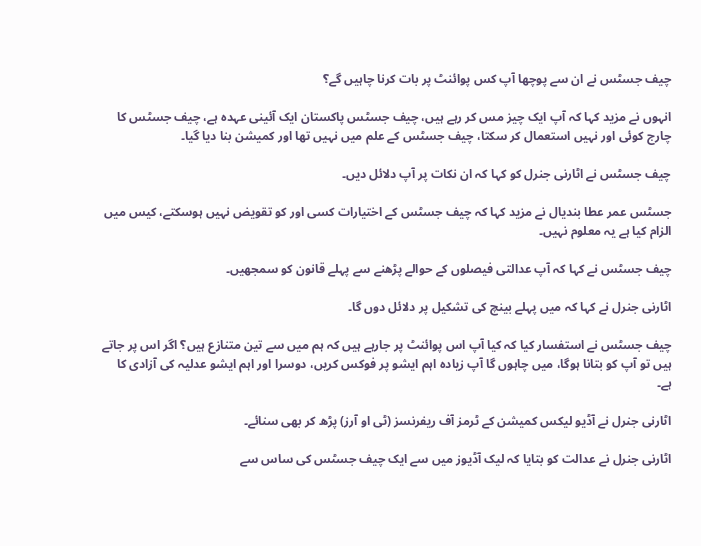چیف جسٹس نے ان سے پوچھا آپ کس پوائنٹ پر بات کرنا چاہیں گے؟

انہوں نے مزید کہا کہ آپ ایک چیز مس کر رہے ہیں، چیف جسٹس پاکستان ایک آئینی عہدہ ہے، چیف جسٹس کا چارج کوئی اور نہیں استعمال کر سکتا، چیف جسٹس کے علم میں نہیں تھا اور کمیشن بنا دیا گیا۔

چیف جسٹس نے اٹارنی جنرل کو کہا کہ ان نکات پر آپ دلائل دیں۔

جسٹس عمر عطا بندیال نے مزید کہا کہ چیف جسٹس کے اختیارات کسی اور کو تقویض نہیں ہوسکتے، کیس میں الزام کیا ہے یہ معلوم نہیں۔

چیف جسٹس نے کہا کہ آپ عدالتی فیصلوں کے حوالے پڑھنے سے پہلے قانون کو سمجھیں۔

اٹارنی جنرل نے کہا کہ میں پہلے بینچ کی تشکیل پر دلائل دوں گا۔

چیف جسٹس نے استفسار کیا کہ کیا آپ اس پوائنٹ پر جارہے ہیں کہ ہم میں سے تین متنازع ہیں؟ اگر اس پر جاتے ہیں تو آپ کو بتانا ہوگا، میں چاہوں گا آپ زیادہ اہم ایشو پر فوکس کریں، دوسرا اور اہم ایشو عدلیہ کی آزادی کا ہے۔

اٹارنی جنرل نے آڈیو لیکس کمیشن کے ٹرمز آف ریفرنسز (ٹی او آرز) پڑھ کر بھی سنائے۔

اٹارنی جنرل نے عدالت کو بتایا کہ لیک آڈیوز میں سے ایک چیف جسٹس کی ساس سے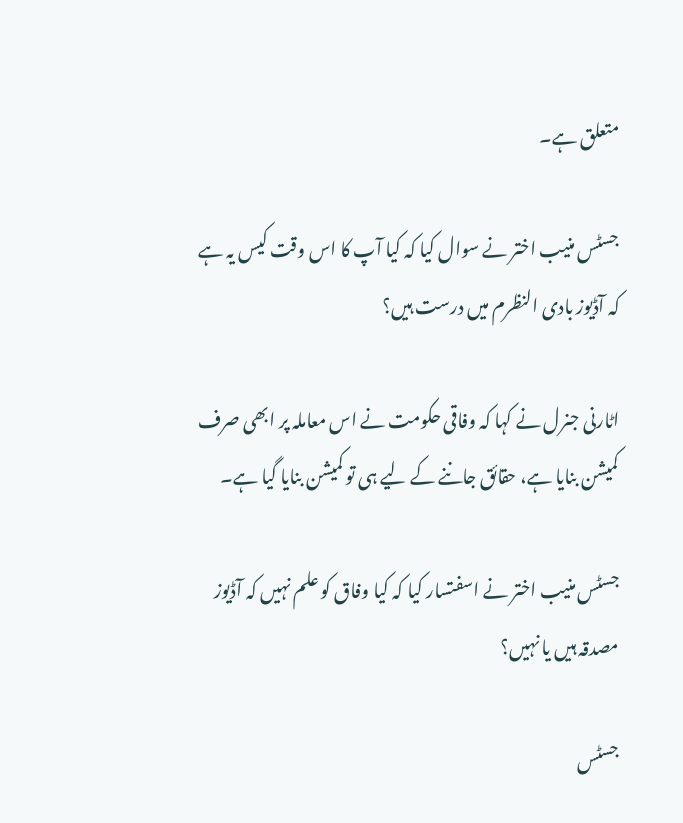متعلق ہے۔

جسٹس منیب اختر نے سوال کیا کہ کیا آپ کا اس وقت کیس یہ ہے کہ آڈیوز بادی النظرم میں درست ہیں؟

اٹارنی جنرل نے کہا کہ وفاقی حکومت نے اس معاملہ پر ابھی صرف کمیشن بنایا ہے، حقائق جاننے کے لیے ہی تو کمیشن بنایا گیا ہے۔

جسٹس منیب اختر نے اسفتسار کیا کہ کیا وفاق کو علم نہیں کہ آڈیوز مصدقہ ہیں یا نہیں؟

جسٹس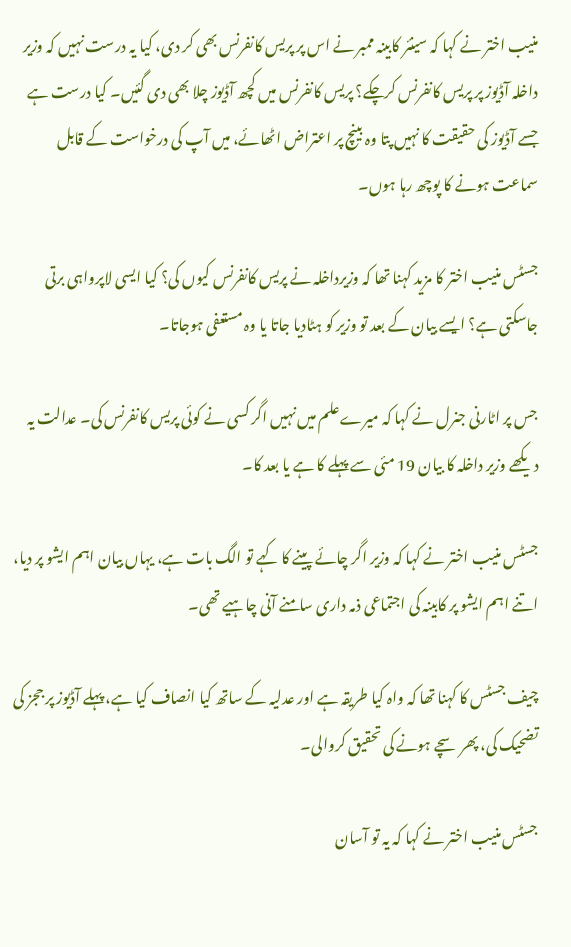منیب اختر نے کہا کہ سینئر کابینہ ممبر نے اس پر پریس کانفرنس بھی کر دی، کیا یہ درست نہیں کہ وزیر داخلہ آڈیوز پر پریس کانفرنس کرچکے؟ پریس کانفرنس میں کچھ آڈیوز چلا بھی دی گئیں۔ کیا درست ہے جسے آڈیوز کی حقیقت کا نہیں پتا وہ بینچ پر اعتراض اٹھائے، میں آپ کی درخواست کے قابل سماعت ہونے کا پوچھ رہا ہوں۔

جسٹس منیب اختر کا مزید کہنا تھا کہ وزیرداخلہ نے پریس کانفرنس کیوں کی؟ کیا ایسی لاپرواہی برتی جاسکتی ہے؟ ایسے بیان کے بعد تو وزیر کو ہٹادیا جاتا یا وہ مستعفی ہوجاتا۔

جس پر اٹارنی جنرل نے کہا کہ میرےعلم میں نہیں اگر کسی نے کوئی پریس کانفرنس کی۔ عدالت یہ دیکھے وزیر داخلہ کا بیان 19 مئی سے پہلے کا ہے یا بعد کا۔

جسٹس منیب اختر نے کہا کہ وزیر اگر چائے پینے کا کہے تو الگ بات ہے، یہاں بیان اہم ایشو پر دیا، اتنے اہم ایشو پر کابینہ کی اجتماعی ذمہ داری سامنے آنی چاہیے تھی۔

چیف جسٹس کا کہنا تھا کہ واہ کیا طریقہ ہے اور عدلیہ کے ساتھ کیا انصاف کیا ہے، پہلے آڈیوز پر ججز کی تضحیک کی، پھر سچے ہونے کی تحقیق کروالی۔

جسٹس منیب اختر نے کہا کہ یہ تو آسان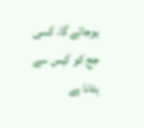ہوجائے گا، کسی جج کو کیس سے ہٹانا ہے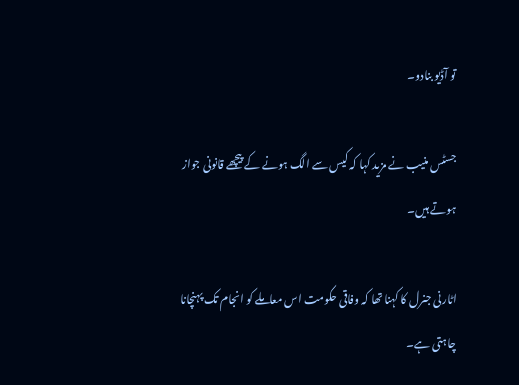تو آڈیو بنادو۔

جسٹس منیب نے مزید کہا کہ کیس سے الگ ہونے کے پیچھے قانونی جواز ہوتے ہیں۔

اٹارنی جنرل کا کہنا تھا کہ وفاقی حکومت اس معاملے کو انجام تک پہنچانا چاہتی ہے۔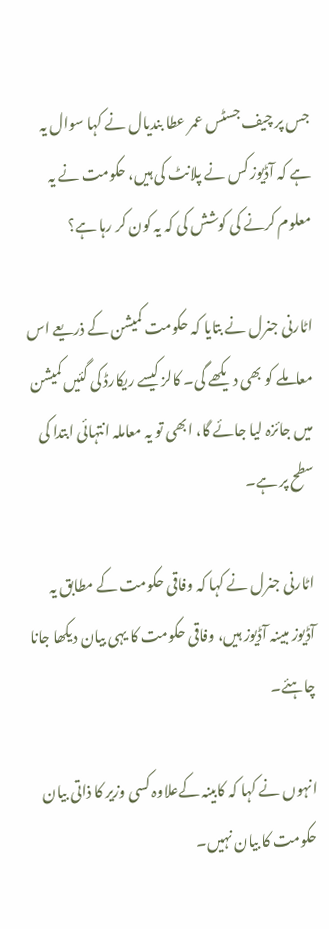جس پر چیف جسٹس عمر عطا بندیال نے کہا سوال یہ ہے کہ آڈیوز کس نے پلانٹ کی ہیں، حکومت نے یہ معلوم کرنے کی کوشش کی کہ یہ کون کر رہا ہے؟

اٹارنی جنرل نے بتایا کہ حکومت کمیشن کے ذریعے اس معاملے کو بھی دیکھے گی۔ کالز کیسے ریکارڈ کی گئیں کمیشن میں جائزہ لیا جائے گا، ابھی تو یہ معاملہ انتہائی ابتدا کی سطح پر ہے۔

اٹارنی جنرل نے کہا کہ وفاقی حکومت کے مطابق یہ آڈیوز مبینہ آڈیوز ہیں، وفاقی حکومت کا یہی بیان دیکھا جانا چاہئے۔

انہوں نے کہا کہ کابینہ کےعلاوہ کسی وزیر کا ذاتی بیان حکومت کا بیان نہیں۔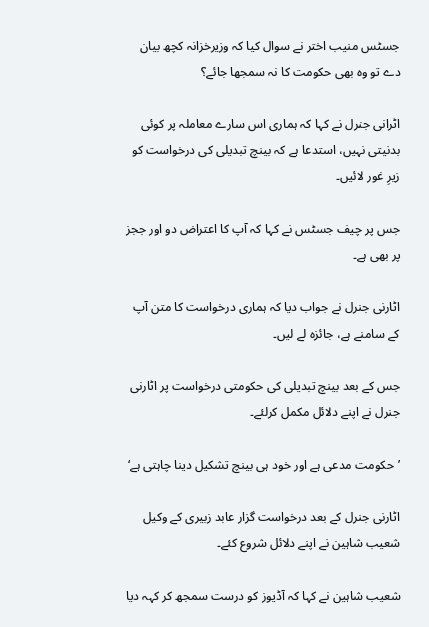جسٹس منیب اختر نے سوال کیا کہ وزیرخزانہ کچھ بیان دے تو وہ بھی حکومت کا نہ سمجھا جائے؟

اٹرانی جنرل نے کہا کہ ہماری اس سارے معاملہ پر کوئی بدنیتی نہیں، استدعا ہے کہ بینچ تبدیلی کی درخواست کو زیرِ غور لائیں۔

جس پر چیف جسٹس نے کہا کہ آپ کا اعتراض دو اور ججز پر بھی ہے۔

اٹارنی جنرل نے جواب دیا کہ ہماری درخواست کا متن آپ کے سامنے ہے، جائزہ لے لیں۔

جس کے بعد بینچ تبدیلی کی حکومتی درخواست پر اٹارنی جنرل نے اپنے دلائل مکمل کرلئے۔

’حکومت مدعی ہے اور خود ہی بینچ تشکیل دینا چاہتی ہے‘

اٹارنی جنرل کے بعد درخواست گزار عابد زبیری کے وکیل شعیب شاہین نے اپنے دلائل شروع کئے۔

شعیب شاہین نے کہا کہ آڈیوز کو درست سمجھ کر کہہ دیا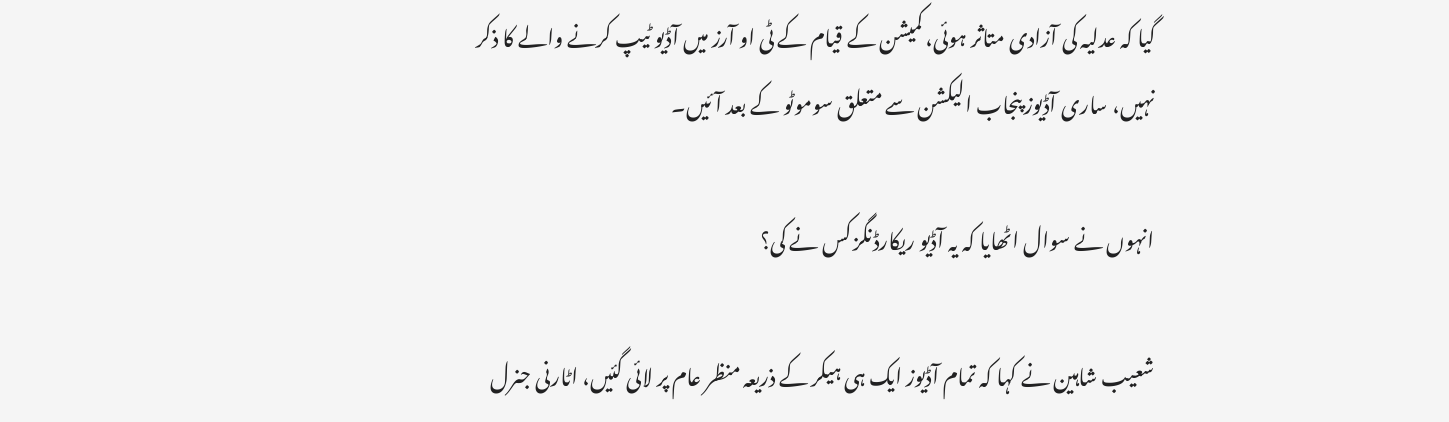گیا کہ عدلیہ کی آزادی متاثر ہوئی، کمیشن کے قیام کے ٹی او آرز میں آڈیو ٹیپ کرنے والے کا ذکر نہیں، ساری آڈیوز پنجاب الیکشن سے متعلق سوموٹو کے بعد آئیں۔

انہوں نے سوال اٹھایا کہ یہ آڈیو ریکارڈنگز کس نے کی؟

شعیب شاہین نے کہا کہ تمام آڈیوز ایک ہی ہیکر کے ذریعہ منظر عام پر لائی گئیں، اٹارنی جنرل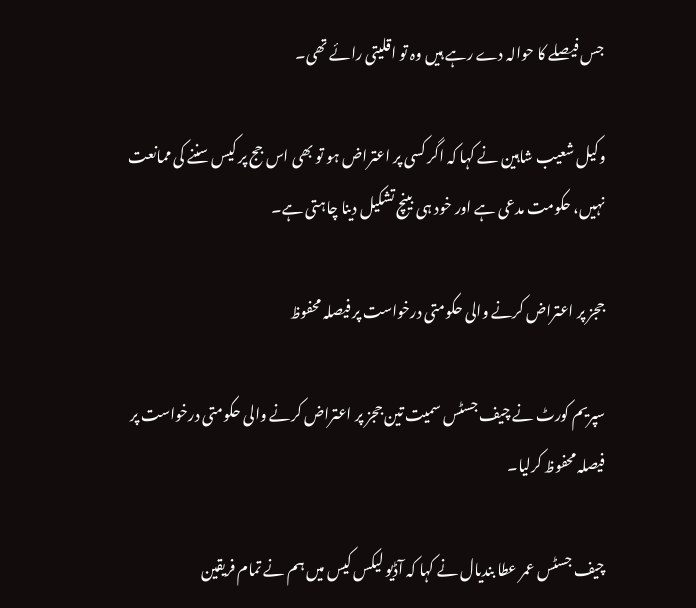جس فیصلے کا حوالہ دے رہے ہیں وہ تو اقلیتی رائے تھی۔

وکیل شعیب شاہین نے کہا کہ اگر کسی پر اعتراض ہو تو بھی اس جج پر کیس سننے کی ممانعت نہیں، حکومت مدعی ہے اور خود ہی بینچ تشکیل دینا چاہتی ہے۔

ججز پر اعتراض کرنے والی حکومتی درخواست پر فیصلہ محفوظ

سپریم کورٹ نے چیف جسٹس سمیت تین ججز پر اعتراض کرنے والی حکومتی درخواست پر فیصلہ محفوظ کرلیا۔

چیف جسٹس عمر عطا بندیال نے کہا کہ آڈیو لیکس کیس میں ہم نے تمام فریقین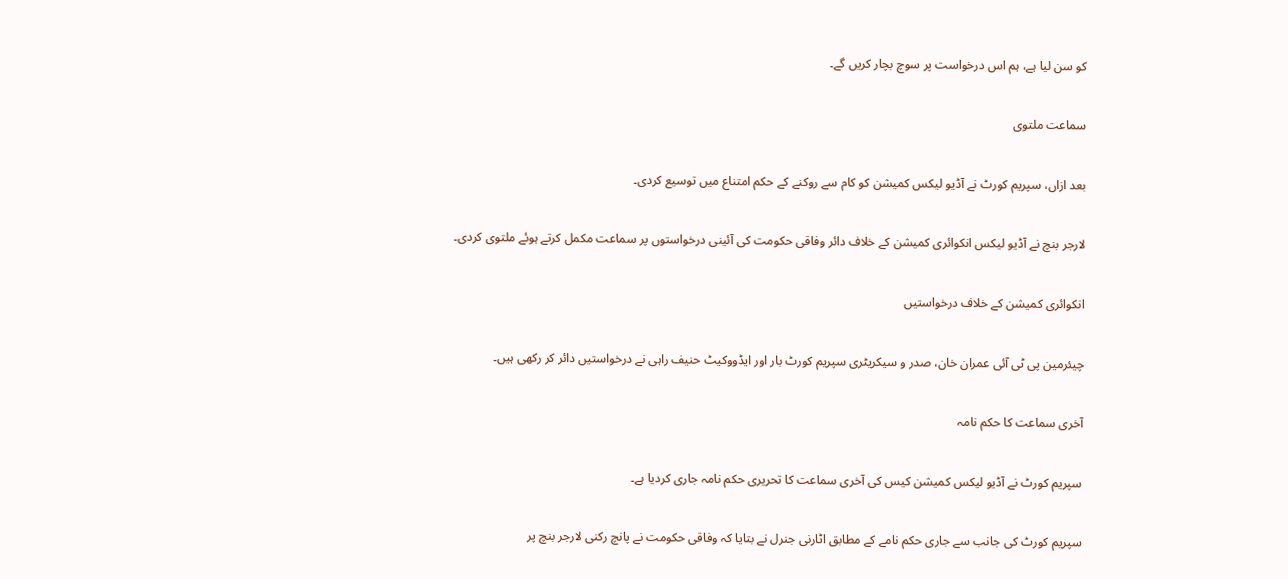کو سن لیا ہے، ہم اس درخواست پر سوچ بچار کریں گے۔

سماعت ملتوی

بعد ازاں، سپریم کورٹ نے آڈیو لیکس کمیشن کو کام سے روکنے کے حکم امتناع میں توسیع کردی۔

لارجر بنچ نے آڈیو لیکس انکوائری کمیشن کے خلاف دائر وفاقی حکومت کی آئینی درخواستوں پر سماعت مکمل کرتے ہوئے ملتوی کردی۔

انکوائری کمیشن کے خلاف درخواستیں

چیئرمین پی ٹی آئی عمران خان، صدر و سیکریٹری سپریم کورٹ بار اور ایڈووکیٹ حنیف راہی نے درخواستیں دائر کر رکھی ہیں۔

آخری سماعت کا حکم نامہ

سپریم کورٹ نے آڈیو لیکس کمیشن کیس کی آخری سماعت کا تحریری حکم نامہ جاری کردیا ہے۔

سپریم کورٹ کی جانب سے جاری حکم نامے کے مطابق اٹارنی جنرل نے بتایا کہ وفاقی حکومت نے پانچ رکنی لارجر بنچ پر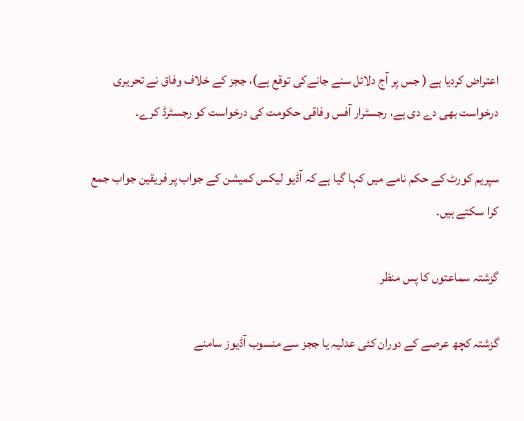اعتراض کردیا ہے ( جس پر آج دلائل سنے جانےکی توقع ہے)، ججز کے خلاف وفاق نے تحریری درخواست بھی دے دی ہے، رجسٹرار آفس وفاقی حکومت کی درخواست کو رجسٹرڈ کرے۔

سپریم کورٹ کے حکم نامے میں کہا گیا ہے کہ آڈیو لیکس کمیشن کے جواب پر فریقین جواب جمع کرا سکتے ہیں۔

گزشتہ سماعتوں کا پس منظر

گزشتہ کچھ عرصے کے دوران کئی عدلیہ یا ججز سے منسوب آڈیوز سامنے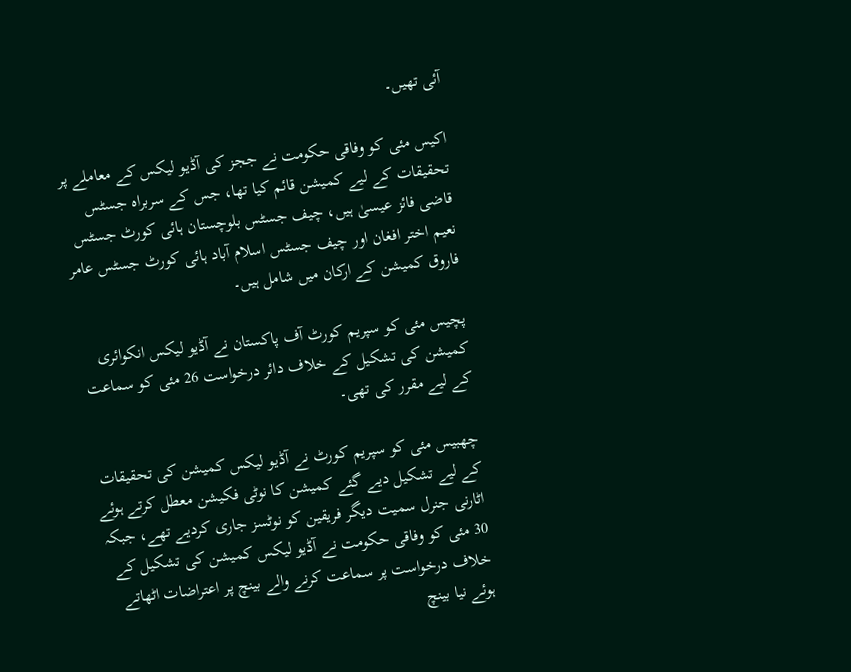آئی تھیں۔

اکیس مئی کو وفاقی حکومت نے ججز کی آڈیو لیکس کے معاملے پر تحقیقات کے لیے کمیشن قائم کیا تھا، جس کے سربراہ جسٹس قاضی فائز عیسیٰ ہیں، چیف جسٹس بلوچستان ہائی کورٹ جسٹس نعیم اختر افغان اور چیف جسٹس اسلام آباد ہائی کورٹ جسٹس عامر فاروق کمیشن کے ارکان میں شامل ہیں۔

پچیس مئی کو سپریم کورٹ آف پاکستان نے آڈیو لیکس انکوائری کمیشن کی تشکیل کے خلاف دائر درخواست 26 مئی کو سماعت کے لیے مقرر کی تھی۔

چھبیس مئی کو سپریم کورٹ نے آڈیو لیکس کمیشن کی تحقیقات کے لیے تشکیل دیے گئے کمیشن کا نوٹی فکیشن معطل کرتے ہوئے اٹارنی جنرل سمیت دیگر فریقین کو نوٹسز جاری کردیے تھے، جبکہ 30 مئی کو وفاقی حکومت نے آڈیو لیکس کمیشن کی تشکیل کے خلاف درخواست پر سماعت کرنے والے بینچ پر اعتراضات اٹھاتے ہوئے نیا بینچ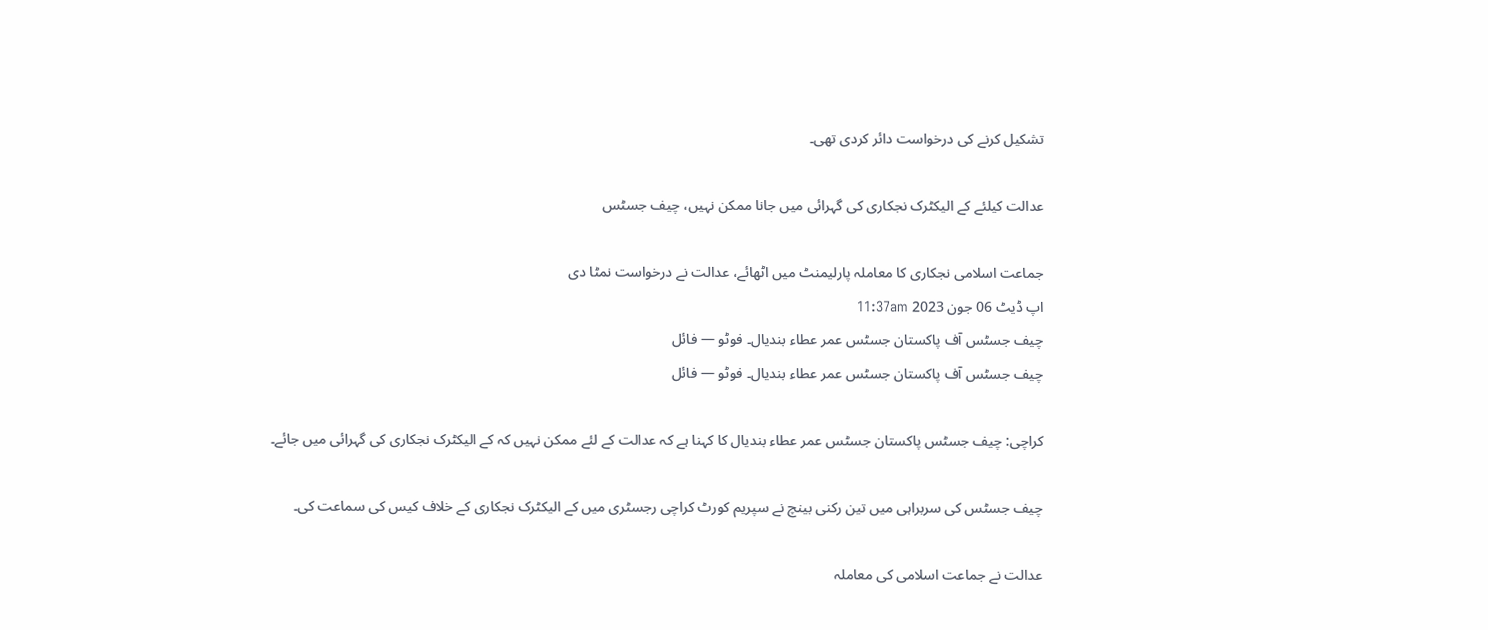تشکیل کرنے کی درخواست دائر کردی تھی۔

عدالت کیلئے کے الیکٹرک نجکاری کی گہرائی میں جانا ممکن نہیں، چیف جسٹس

جماعت اسلامی نجکاری کا معاملہ پارلیمنٹ میں اٹھائے، عدالت نے درخواست نمٹا دی
اپ ڈیٹ 06 جون 2023 11:37am
چیف جسٹس آف پاکستان جسٹس عمر عطاء بندیال۔ فوٹو — فائل
چیف جسٹس آف پاکستان جسٹس عمر عطاء بندیال۔ فوٹو — فائل

کراچی: چیف جسٹس پاکستان جسٹس عمر عطاء بندیال کا کہنا ہے کہ عدالت کے لئے ممکن نہیں کہ کے الیکٹرک نجکاری کی گہرائی میں جائے۔

چیف جسٹس کی سربراہی میں تین رکنی بینچ نے سپریم کورٹ کراچی رجسٹری میں کے الیکٹرک نجکاری کے خلاف کیس کی سماعت کی۔

عدالت نے جماعت اسلامی کی معاملہ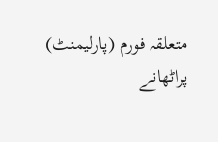متعلقہ فورم (پارلیمنٹ) پراٹھانے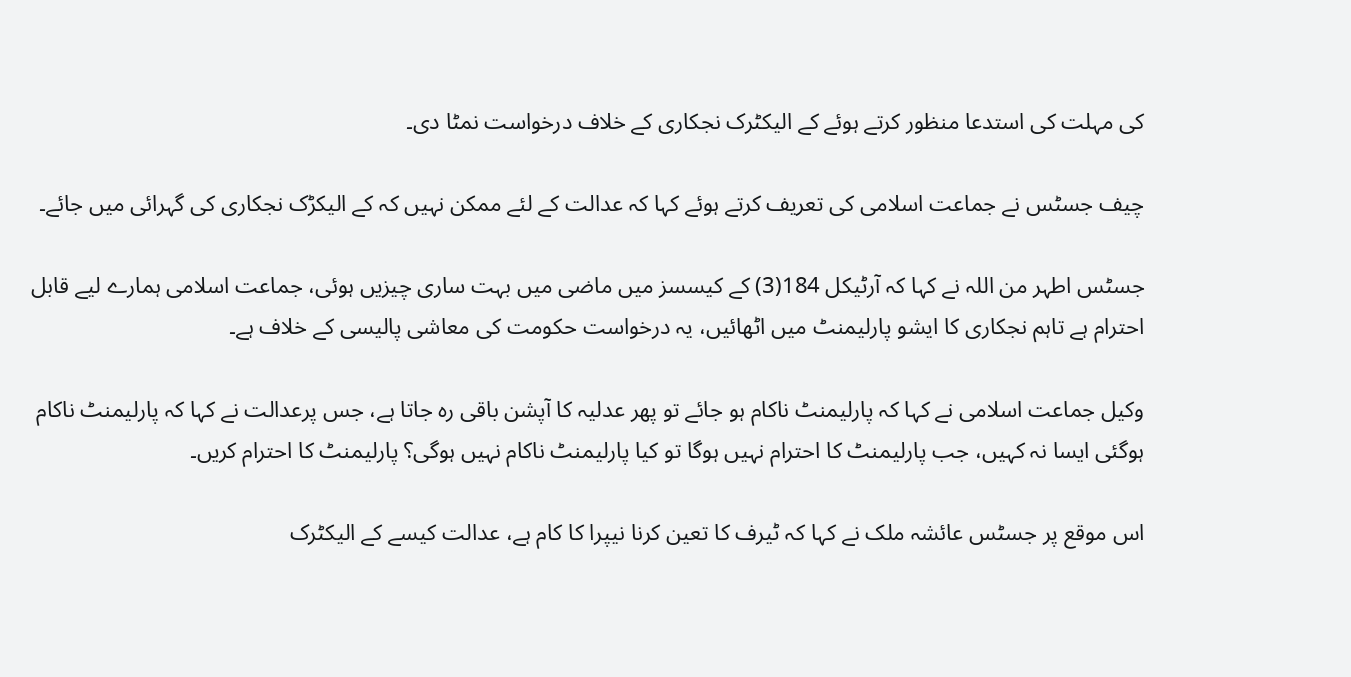کی مہلت کی استدعا منظور کرتے ہوئے کے الیکٹرک نجکاری کے خلاف درخواست نمٹا دی۔

چیف جسٹس نے جماعت اسلامی کی تعریف کرتے ہوئے کہا کہ عدالت کے لئے ممکن نہیں کہ کے الیکڑک نجکاری کی گہرائی میں جائے۔

جسٹس اطہر من اللہ نے کہا کہ آرٹیکل 184(3) کے کیسسز میں ماضی میں بہت ساری چیزیں ہوئی، جماعت اسلامی ہمارے لیے قابل احترام ہے تاہم نجکاری کا ایشو پارلیمنٹ میں اٹھائیں، یہ درخواست حکومت کی معاشی پالیسی کے خلاف ہے۔

وکیل جماعت اسلامی نے کہا کہ پارلیمنٹ ناکام ہو جائے تو پھر عدلیہ کا آپشن باقی رہ جاتا ہے، جس پرعدالت نے کہا کہ پارلیمنٹ ناکام ہوگئی ایسا نہ کہیں، جب پارلیمنٹ کا احترام نہیں ہوگا تو کیا پارلیمنٹ ناکام نہیں ہوگی؟ پارلیمنٹ کا احترام کریں۔

اس موقع پر جسٹس عائشہ ملک نے کہا کہ ٹیرف کا تعین کرنا نیپرا کا کام ہے، عدالت کیسے کے الیکٹرک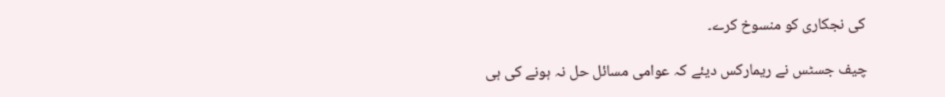کی نجکاری کو منسوخ کرے۔

چیف جسٹس نے ریمارکس دیئے کہ عوامی مسائل حل نہ ہونے کی ہی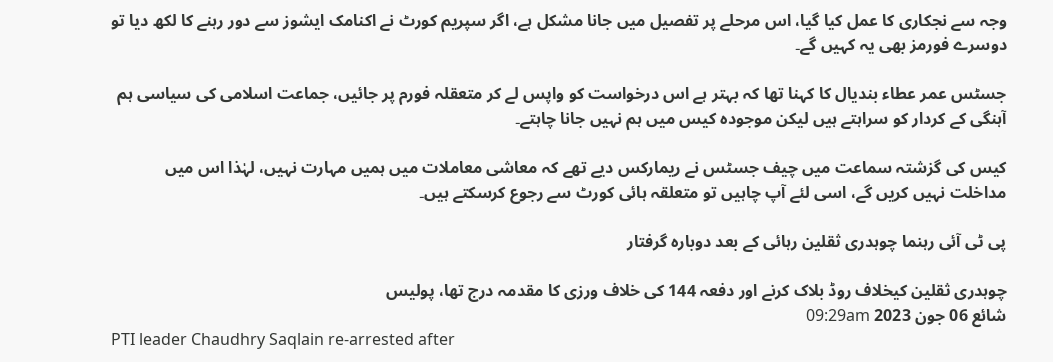وجہ سے نجکاری کا عمل کیا گیا، اس مرحلے پر تفصیل میں جانا مشکل ہے، اگر سپریم کورٹ نے اکنامک ایشوز سے دور رہنے کا لکھ دیا تو دوسرے فورمز بھی یہ کہیں گے۔

جسٹس عمر عطاء بندیال کا کہنا تھا کہ بہتر ہے اس درخواست کو واپس لے کر متعقلہ فورم پر جائیں، جماعت اسلامی کی سیاسی ہم آہنگی کے کردار کو سراہتے ہیں لیکن موجودہ کیس میں ہم نہیں جانا چاہتے۔

کیس کی گزشتہ سماعت میں چیف جسٹس نے ریمارکس دیے تھے کہ معاشی معاملات میں ہمیں مہارت نہیں، لہٰذا اس میں مداخلت نہیں کریں گے، اسی لئے آپ چاہیں تو متعلقہ ہائی کورٹ سے رجوع کرسکتے ہیں۔

پی ٹی آئی رہنما چوہدری ثقلین رہائی کے بعد دوبارہ گرفتار

چوہدری ثقلین کیخلاف روڈ بلاک کرنے اور دفعہ 144 کی خلاف ورزی کا مقدمہ درج تھا، پولیس
شائع 06 جون 2023 09:29am
PTI leader Chaudhry Saqlain re-arrested after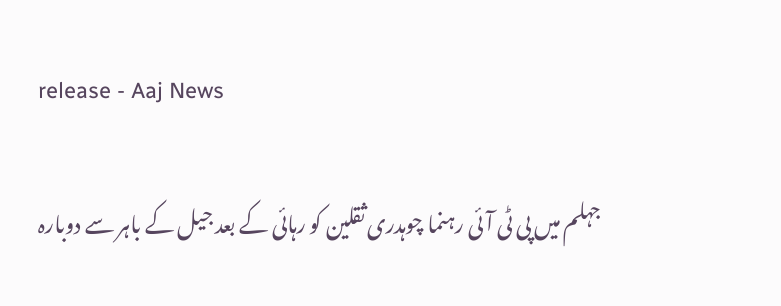release - Aaj News

جہلم میں پی ٹی آئی رہنما چوہدری ثقلین کو رہائی کے بعد جیل کے باہر سے دوبارہ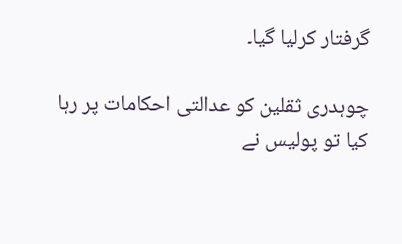گرفتار کرلیا گیا۔

چوہدری ثقلین کو عدالتی احکامات پر رہا کیا تو پولیس نے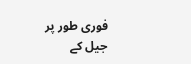فوری طور پر جیل کے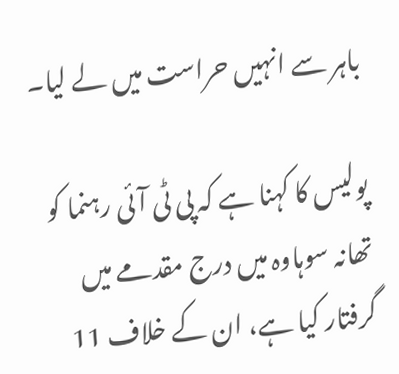باہر سے انہیں حراست میں لے لیا۔

پولیس کا کہنا ہے کہ پی ٹی آئی رہنما کو تھانہ سوہاوہ میں درج مقدمے میں گرفتار کیا ہے، ان کے خلاف 11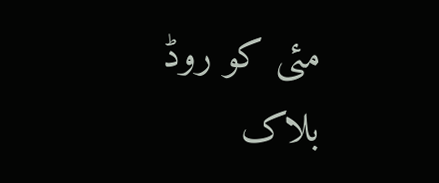مئی کو روڈ بلاک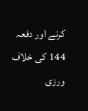کرنے اور دفعہ 144 کی خلاف ورزی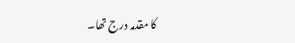کا مقدمہ درج تھا۔